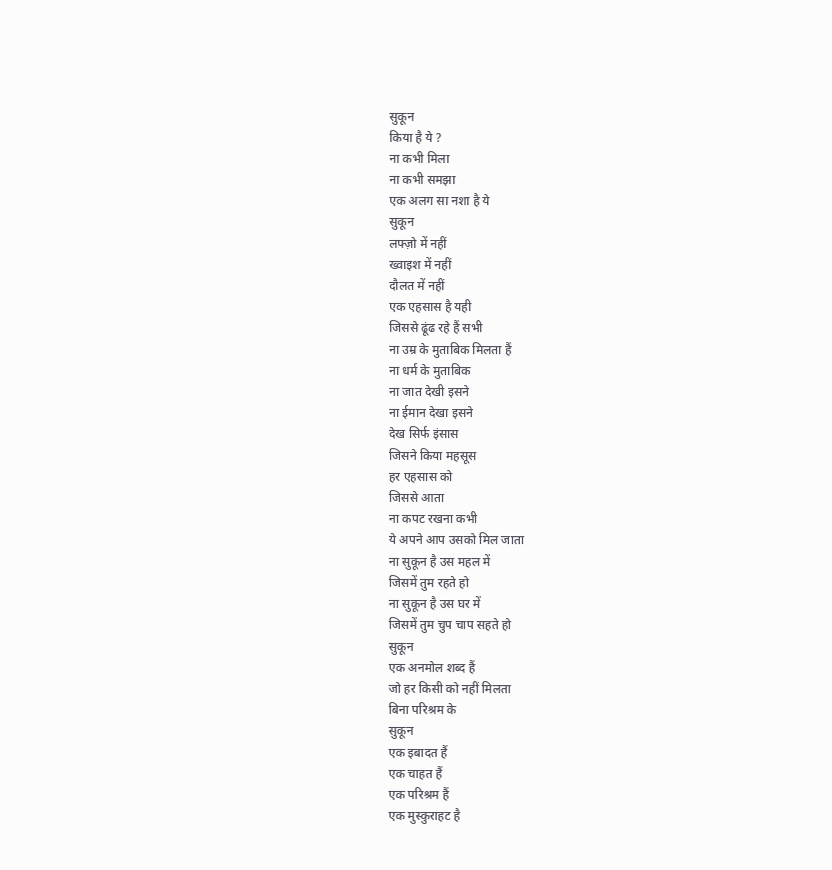सुकून
किया है ये ?
ना कभी मिला
ना कभी समझा
एक अलग सा नशा है ये
सुकून
लफ्ज़ो में नहीं
ख्वाइश में नहीं
दौलत में नहीं
एक एहसास है यही
जिससे ढूंढ रहे हैं सभी
ना उम्र के मुताबिक मिलता हैं
ना धर्म के मुताबिक
ना जात देखी इसने
ना ईमान देखा इसने
देख सिर्फ इंसास
जिसने किया महसूस
हर एहसास को
जिससे आता
ना कपट रखना कभी
ये अपने आप उसको मिल जाता
ना सुकून है उस महल में
जिसमें तुम रहते हो
ना सुकून है उस घर में
जिसमें तुम चुप चाप सहते हो
सुकून
एक अनमोल शब्द हैं
जो हर किसी को नहीं मिलता
बिना परिश्रम के
सुकून
एक इबादत हैं
एक चाहत हैं
एक परिश्रम हैं
एक मुस्कुराहट है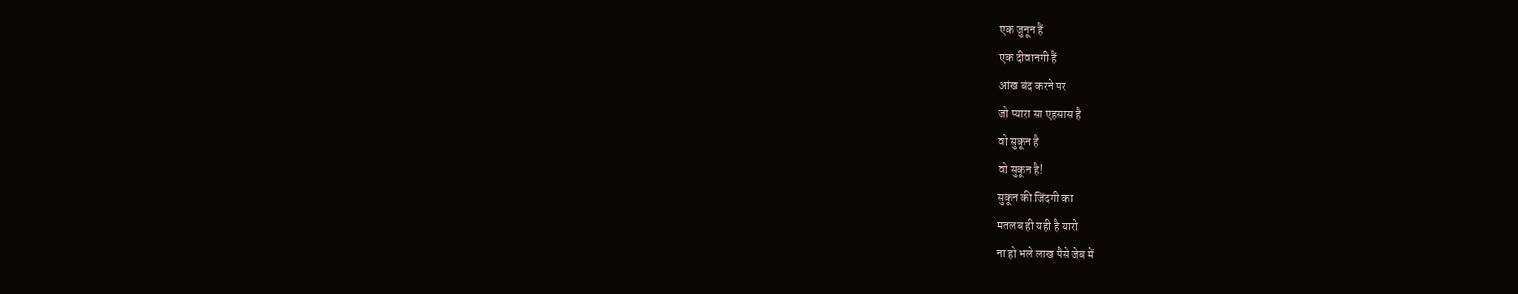एक जुनून हैं
एक दीवानगी हैं
आंख बंद करने पर
जो प्यारा सा एहसास है
वो सुकून है
वो सुकून है!
सुकून की जिंदगी का
मतलब ही यही है यारो
ना हो भले लाख पैसे जेब में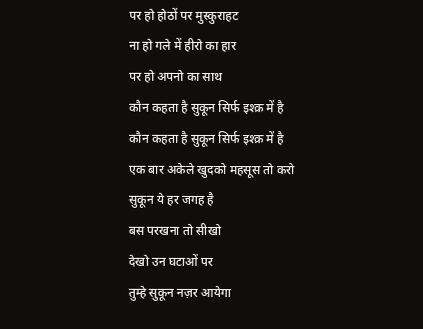पर हो होठों पर मुस्कुराहट
ना हो गले में हीरो का हार
पर हो अपनो का साथ
कौन कहता है सुकून सिर्फ इश्क़ में है
कौन कहता है सुकून सिर्फ इश्क़ में है
एक बार अकेले खुदको महसूस तो करो
सुकून ये हर जगह है
बस परखना तो सीखो
देखो उन घटाओं पर
तुम्हे सुकून नज़र आयेगा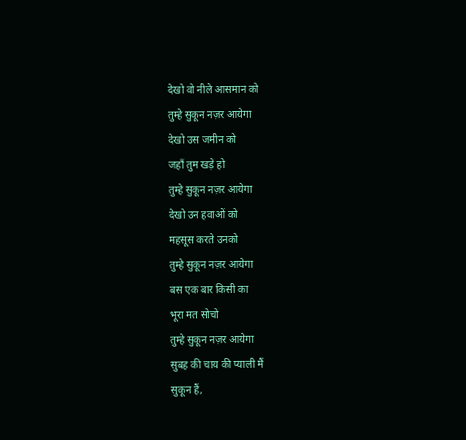देखो वो नीले आसमान को
तुम्हे सुकून नज़र आयेगा
देखो उस जमीन को
जहाँ तुम खड़े हो
तुम्हे सुकून नज़र आयेगा
देखो उन हवाओं को
महसूस करते उनको
तुम्हे सुकून नज़र आयेगा
बस एक बार किसी का
भूरा मत सोचो
तुम्हे सुकून नज़र आयेगा
सुबह की चाय की प्याली मैं
सुकून हैं,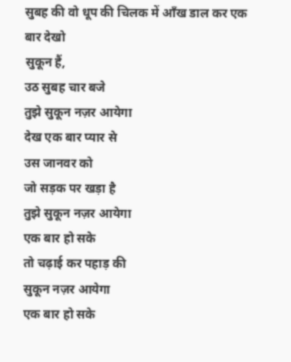सुबह की वो धूप की चिलक में आँख डाल कर एक बार देखो
सुकून हैं,
उठ सुबह चार बजे
तुझे सुकून नज़र आयेगा
देख एक बार प्यार से
उस जानवर को
जो सड़क पर खड़ा है
तुझे सुकून नज़र आयेगा
एक बार हो सके
तो चढ़ाई कर पहाड़ की
सुकून नज़र आयेगा
एक बार हो सके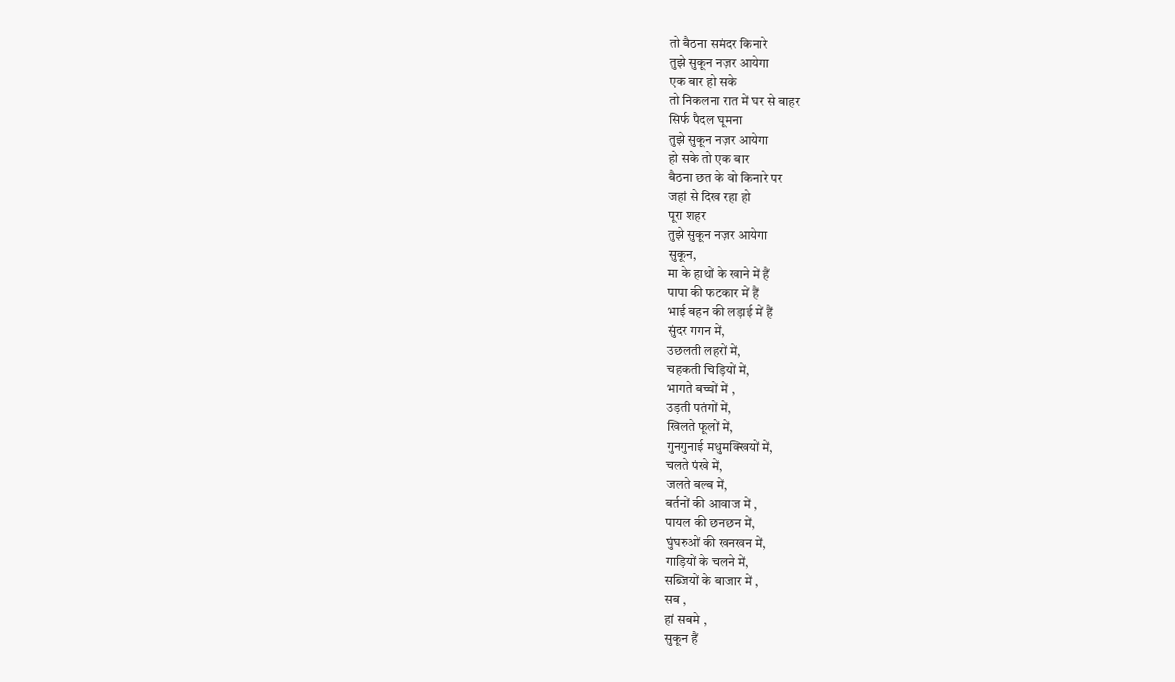तो बैठना समंदर किनारे
तुझे सुकून नज़र आयेगा
एक बार हो सके
तो निकलना रात में घर से बाहर
सिर्फ पैदल घूमना
तुझे सुकून नज़र आयेगा
हो सके तो एक बार
बैठना छत के वो किनारे पर
जहां से दिख रहा हो
पूरा शहर
तुझे सुकून नज़र आयेगा
सुकून,
मा के हाथों के खाने में हैं
पापा की फटकार में हैं
भाई बहन की लड़ाई में हैं
सुंदर गगन में,
उछलती लहरों में,
चहकती चिड़ियों में,
भागते बच्चों में ,
उड़ती पतंगों में,
खिलते फूलों में,
गुनगुनाई मधुमक्खियों में,
चलते पंखे में,
जलते बल्ब में,
बर्तनों की आवाज में ,
पायल की छनछन में,
घुंघरुओं की खनखन में,
गाड़ियों के चलने में,
सब्जियों के बाजार में ,
सब ,
हां सबमे ,
सुकून हैं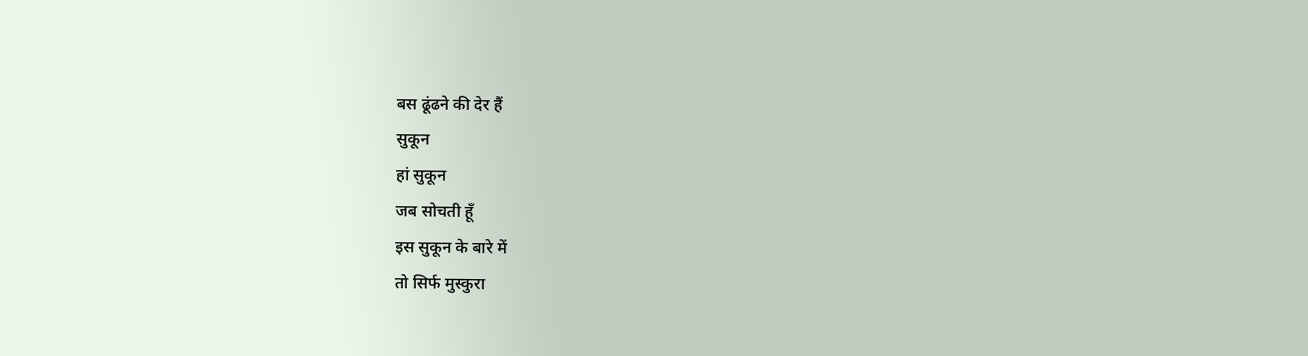बस ढूंढने की देर हैं
सुकून
हां सुकून
जब सोचती हूँ
इस सुकून के बारे में
तो सिर्फ मुस्कुरा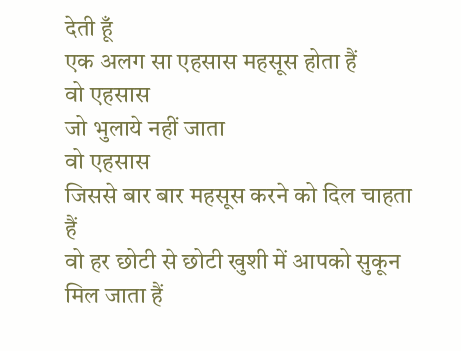देती हूँ
एक अलग सा एहसास महसूस होता हैं
वो एहसास
जो भुलाये नहीं जाता
वो एहसास
जिससे बार बार महसूस करने को दिल चाहता हैं
वो हर छोटी से छोटी खुशी में आपको सुकून मिल जाता हैं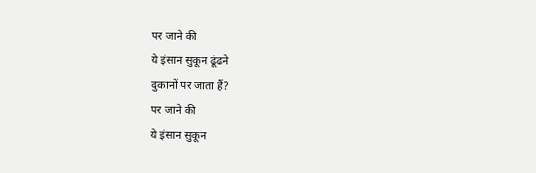पर जाने की
ये इंसान सुकून ढूंढने
दुकानों पर जाता हैं?
पर जाने की
ये इंसान सुकून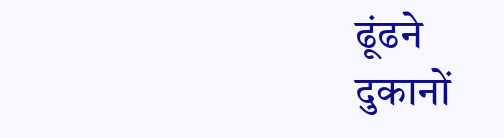ढूंढने
दुकानों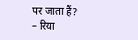पर जाता हैं?
– रिया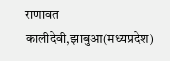राणावत
कालीदेवी,झाबुआ(मध्यप्रदेश)